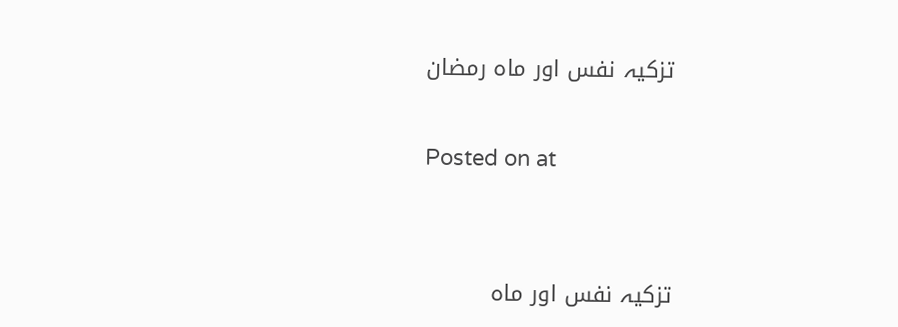تزکیہ نفس اور ماہ رمضان

Posted on at


تزکیہ نفس اور ماہ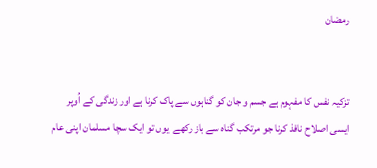رمضان


تزکیہ نفس کا مفہوم ہے جسم و جان کو گناہوں سے پاک کرنا ہے اور زندگی کے اُوپر ایسی اصلاح نافذ کرنا جو مرتکب گناہ سے باز رکھے  یوں تو ایک سچا مسلمان اپنی عام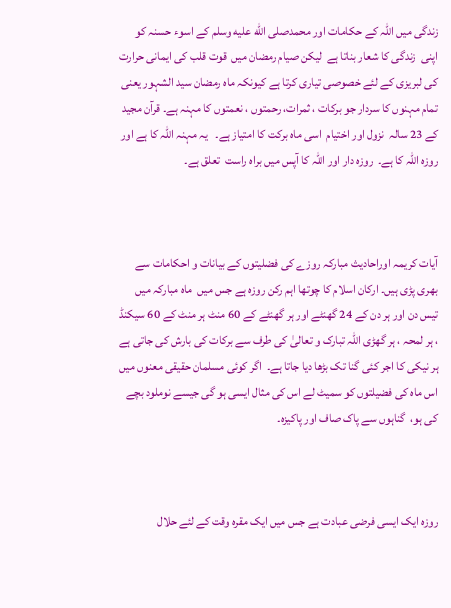زندگی میں اللہ کے حکامات اور محمدصلى الله عليه وسلم کے اسوء حسنہ کو اپنی  زندگی کا شعار بناتا ہے  لیکن صیام رمضان میں  قوت قلب کی ایمانی حرارت کی لبریزی کے لئے خصوصی تیاری کرتا ہے کیونکہ ماہ رمضان سید الشہور یعنی تمام مہنوں کا سردار جو برکات ، ثمرات، رحمتوں ، نعمتوں کا مہنہ ہے۔ قرآن مجید  کے 23 سالہ  نزول اور اختیام  اسی ماہ برکت کا امتیاز ہے۔   یہ مہنہ اللہ کا ہے اور روزہ اللہ کا ہے۔  روزہ دار اور اللہ کا آپس میں براہ راست  تعلق ہے۔



آیات کریمہ اوراحادیث مبارکہ روزے کی فضلیتوں کے بیانات و احکامات سے بھری پڑی ہیں۔ ارکان اسلام کا چوتھا اہم رکن روزہ ہے جس میں  ماہ مبارکہ میں تیس دن اور ہر دن کے 24 گھنٹے اور ہر گھنٹے کے 60 منٹ ہر منٹ کے 60 سیکنڈ ، ہر لمحہ ، ہر گھڑی اللہ تبارک و تعالیٰ کی طرف سے برکات کی بارش کی جاتی ہے ہر نیکی کا اجر کئی گنا تک بڑھا دیا جاتا ہے۔  اگر کوئی مسلمان حقیقی معنوں میں اس ماہ کی فضیلتوں کو سمیٹ لے اس کی مثال ایسی ہو گی جیسے نوملود بچے کی ہو،  گناہوں سے پاک صاف اور پاکیزہ۔



روزہ ایک ایسی فرضی عبادت ہے جس میں ایک مقرہ وقت کے لئے حلال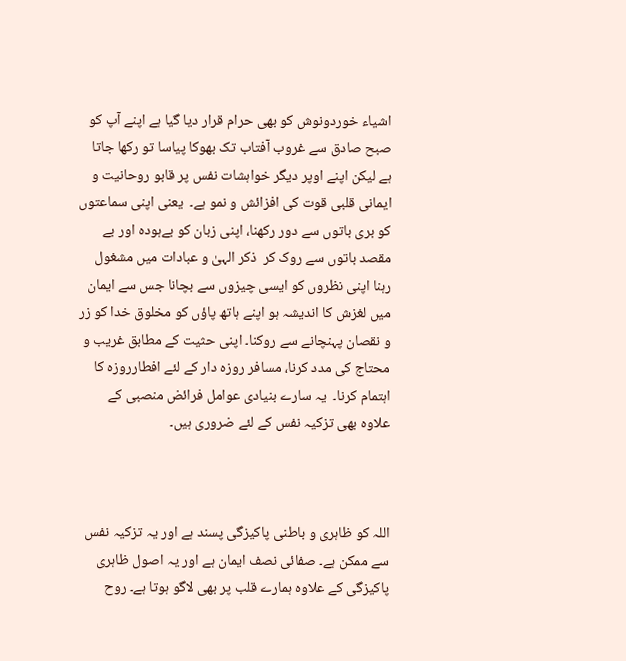اشیاء خوردونوش کو بھی حرام قرار دیا گیا ہے اپنے آپ کو صبح صادق سے غروب آفتاب تک بھوکا پیاسا تو رکھا جاتا ہے لیکن اپنے اوپر دیگر خواہشات نفس پر قابو روحانیت و ایمانی قلبی قوت کی افزائش و نمو ہے۔  یعنی اپنی سماعتوں کو بری باتوں سے دور رکھنا، اپنی زبان کو بےہودہ اور بے مقصد باتوں سے روک کر  ذکر الہیٰ و عبادات میں مشغول رہنا اپنی نظروں کو ایسی چیزوں سے بچانا جس سے ایمان میں لغزش کا اندیشہ ہو اپنے ہاتھ پاؤں کو مخلوق خدا کو زر و نقصان پہنچانے سے روکنا۔ اپنی حثیت کے مطابق غریب و محتاج کی مدد کرنا، مسافر روزہ دار کے لئے افطارروزہ کا اہتمام کرنا۔  یہ سارے بنیادی عوامل فرائض منصبی کے علاوہ بھی تزکیہ نفس کے لئے ضروری ہیں۔



اللہ کو ظاہری و باطنی پاکیزگی پسند ہے اور یہ تزکیہ نفس سے ممکن ہے۔ صفائی نصف ایمان ہے اور یہ اصول ظاہری پاکیزگی کے علاوہ ہمارے قلب پر بھی لاگو ہوتا ہے۔ روح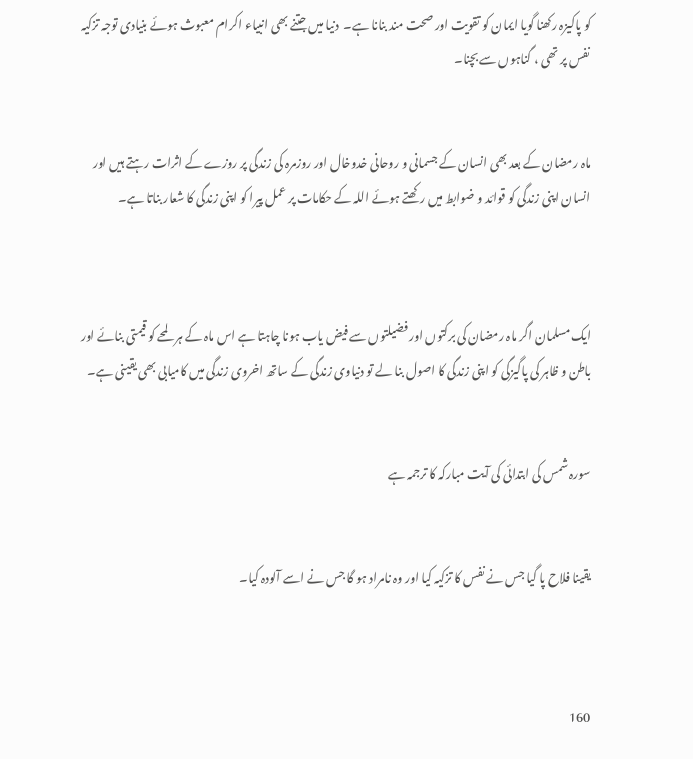کو پاکیزہ رکھنا گویا ایمان کو تقویت اور صحت مند بنانا ہے۔  دنیا میں جتنے بھی انبیاء اکرام معبوث ہوئے بنیادی توجہ تزکیہ نفس پر تھی ، گناہوں سے بچنا۔


ماہ رمضان کے بعد بھی انسان کے جسمانی و روحانی خدوخال اور روزمرہ کی زندگی پر روزے کے اثرات رہتے ہیں اور انسان اپنی زندگی کو قوائد و ضوابط میں رکھتے ہوئے اللہ کے حکامات پر عمل پیرا کو اپنی زندگی کا شعار بناتا ہے۔



ایک مسلمان اگر ماہ رمضان کی برکتوں اور فضیلتوں سے فیض یاب ہونا چاہتا ہے اس ماہ کے ہر لمحے کو قیمتی بنائے اور باطن و ظاہر کی پاگیزگی کو اپنی زندگی کا اصول بنا لے تو دنیاوی زندگی کے ساتھ اخروی زندگی میں کامیابی بھی یقینی ہے۔


سورہ شمس کی ابتدائی کی آیت مبارکہ کا ترجمہ ہے


یقینا فلاح پا گیا جس نے نفس کا تزکیہ کیا اور وہ نامراد ہو گا جس نے اسے آلودہ کیا۔



160